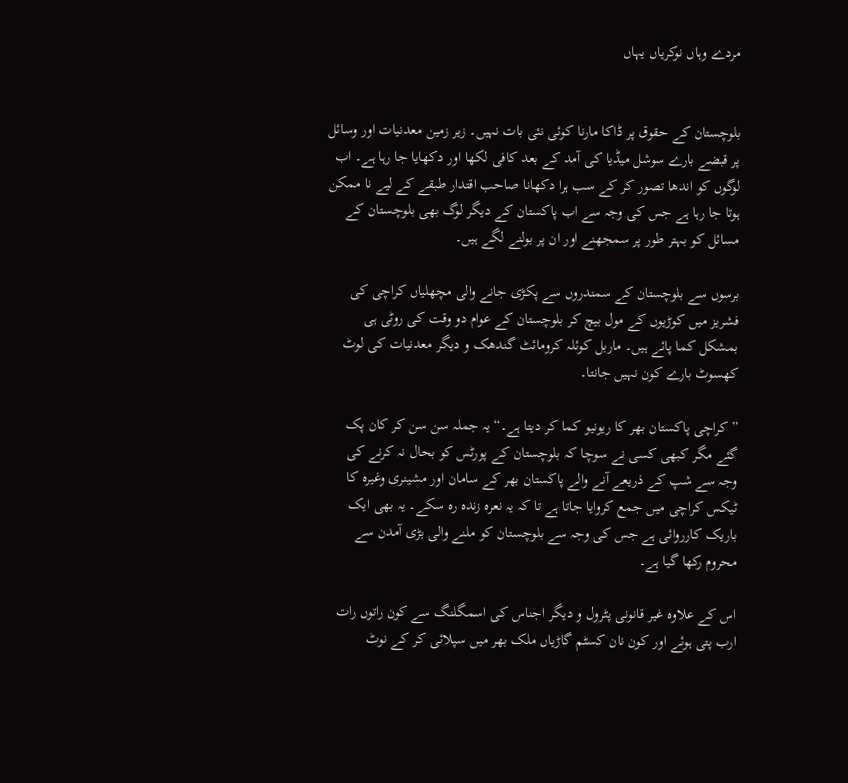مردے وہاں نوکریاں یہاں


بلوچستان کے حقوق پر ڈاکا مارنا کوئی نئی بات نہیں۔ زیر زمین معدنیات اور وسائل پر قبضے بارے سوشل میڈیا کی آمد کے بعد کافی لکھا اور دکھایا جا رہا ہے۔ اب لوگوں کو اندھا تصور کر کے سب ہرا دکھانا صاحب اقتدار طبقے کے لیے نا ممکن ہوتا جا رہا ہے جس کی وجہ سے اب پاکستان کے دیگر لوگ بھی بلوچستان کے مسائل کو بہتر طور پر سمجھنے اور ان پر بولنے لگے ہیں۔

برسوں سے بلوچستان کے سمندروں سے پکڑی جانے والی مچھلیاں کراچی کی فشریز میں کوڑیوں کے مول بیچ کر بلوچستان کے عوام دو وقت کی روٹی ہی بمشکل کما پائے ہیں۔ ماربل کوئلہ کرومائٹ گندھک و دیگر معدنیات کی لوٹ کھسوٹ بارے کون نہیں جانتا۔

” کراچی پاکستان بھر کا ریونیو کما کر دیتا ہے۔“ یہ جملہ سن سن کر کان پک گئے مگر کبھی کسی نے سوچا کہ بلوچستان کے پورٹس کو بحال نہ کرنے کی وجہ سے شپ کے ذریعے آنے والے پاکستان بھر کے سامان اور مشینری وغیرہ کا ٹیکس کراچی میں جمع کروایا جاتا ہے تا کہ یہ نعرہ زندہ رہ سکے۔ یہ بھی ایک باریک کارروائی ہے جس کی وجہ سے بلوچستان کو ملنے والی بڑی آمدن سے محروم رکھا گیا ہے۔

اس کے علاوہ غیر قانونی پٹرول و دیگر اجناس کی اسمگلنگ سے کون راتوں رات ارب پتی ہوئے اور کون نان کسٹم گاڑیاں ملک بھر میں سپلائی کر کے نوٹ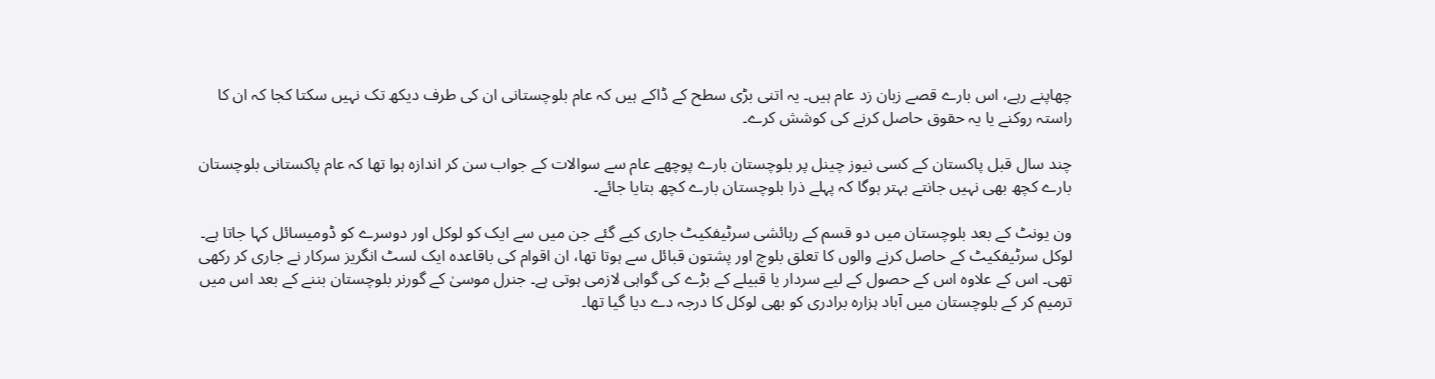چھاپنے رہے، اس بارے قصے زبان زد عام ہیں۔ یہ اتنی بڑی سطح کے ڈاکے ہیں کہ عام بلوچستانی ان کی طرف دیکھ تک نہیں سکتا کجا کہ ان کا راستہ روکنے یا یہ حقوق حاصل کرنے کی کوشش کرے۔

چند سال قبل پاکستان کے کسی نیوز چینل پر بلوچستان بارے پوچھے عام سے سوالات کے جواب سن کر اندازہ ہوا تھا کہ عام پاکستانی بلوچستان بارے کچھ بھی نہیں جانتے بہتر ہوگا کہ پہلے ذرا بلوچستان بارے کچھ بتایا جائے۔

ون یونٹ کے بعد بلوچستان میں دو قسم کے رہائشی سرٹیفکیٹ جاری کیے گئے جن میں سے ایک کو لوکل اور دوسرے کو ڈومیسائل کہا جاتا ہے۔ لوکل سرٹیفکیٹ کے حاصل کرنے والوں کا تعلق بلوچ اور پشتون قبائل سے ہوتا تھا، ان اقوام کی باقاعدہ ایک لسٹ انگریز سرکار نے جاری کر رکھی تھی۔ اس کے علاوہ اس کے حصول کے لیے سردار یا قبیلے کے بڑے کی گواہی لازمی ہوتی ہے۔ جنرل موسیٰ کے گورنر بلوچستان بننے کے بعد اس میں ترمیم کر کے بلوچستان میں آباد ہزارہ برادری کو بھی لوکل کا درجہ دے دیا گیا تھا۔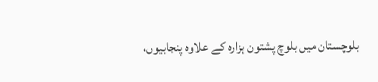بلوچستان میں بلوچ پشتون ہزارہ کے علاوہ پنجابیوں،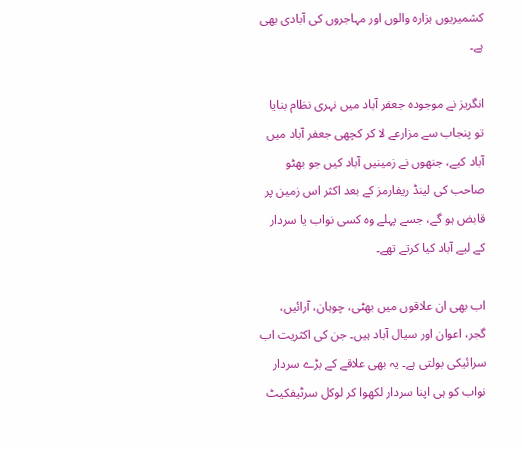کشمیریوں ہزارہ والوں اور مہاجروں کی آبادی بھی ہے۔

انگریز نے موجودہ جعفر آباد میں نہری نظام بنایا تو پنجاب سے مزارعے لا کر کچھی جعفر آباد میں آباد کیے، جنھوں نے زمینیں آباد کیں جو بھٹو صاحب کی لینڈ ریفارمز کے بعد اکثر اس زمین پر قابض ہو گے، جسے پہلے وہ کسی نواب یا سردار کے لیے آباد کیا کرتے تھے۔

اب بھی ان علاقوں میں بھٹی، چوہان، آرائیں، گجر، اعوان اور سیال آباد ہیں۔ جن کی اکثریت اب سرائیکی بولتی ہے۔ یہ بھی علاقے کے بڑے سردار نواب کو ہی اپنا سردار لکھوا کر لوکل سرٹیفکیٹ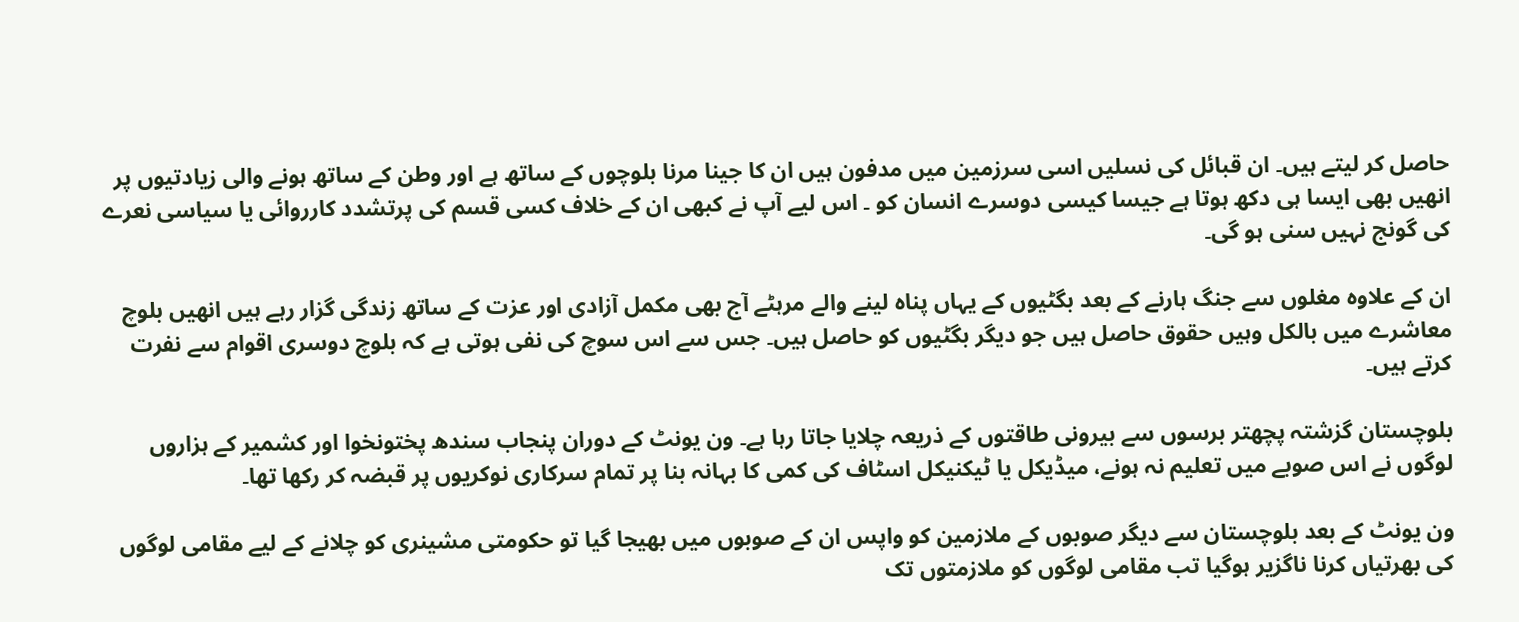حاصل کر لیتے ہیں۔ ان قبائل کی نسلیں اسی سرزمین میں مدفون ہیں ان کا جینا مرنا بلوچوں کے ساتھ ہے اور وطن کے ساتھ ہونے والی زیادتیوں پر انھیں بھی ایسا ہی دکھ ہوتا ہے جیسا کیسی دوسرے انسان کو ۔ اس لیے آپ نے کبھی ان کے خلاف کسی قسم کی پرتشدد کارروائی یا سیاسی نعرے کی گونج نہیں سنی ہو گی۔

ان کے علاوہ مغلوں سے جنگ ہارنے کے بعد بگٹیوں کے یہاں پناہ لینے والے مرہٹے آج بھی مکمل آزادی اور عزت کے ساتھ زندگی گزار رہے ہیں انھیں بلوچ معاشرے میں بالکل وہیں حقوق حاصل ہیں جو دیگر بگٹیوں کو حاصل ہیں۔ جس سے اس سوچ کی نفی ہوتی ہے کہ بلوچ دوسری اقوام سے نفرت کرتے ہیں۔

بلوچستان گزشتہ پچھتر برسوں سے بیرونی طاقتوں کے ذریعہ چلایا جاتا رہا ہے۔ ون یونٹ کے دوران پنجاب سندھ پختونخوا اور کشمیر کے ہزاروں لوگوں نے اس صوبے میں تعلیم نہ ہونے، میڈیکل یا ٹیکنیکل اسٹاف کی کمی کا بہانہ بنا پر تمام سرکاری نوکریوں پر قبضہ کر رکھا تھا۔

ون یونٹ کے بعد بلوچستان سے دیگر صوبوں کے ملازمین کو واپس ان کے صوبوں میں بھیجا گیا تو حکومتی مشینری کو چلانے کے لیے مقامی لوگوں کی بھرتیاں کرنا ناگزیر ہوگیا تب مقامی لوگوں کو ملازمتوں تک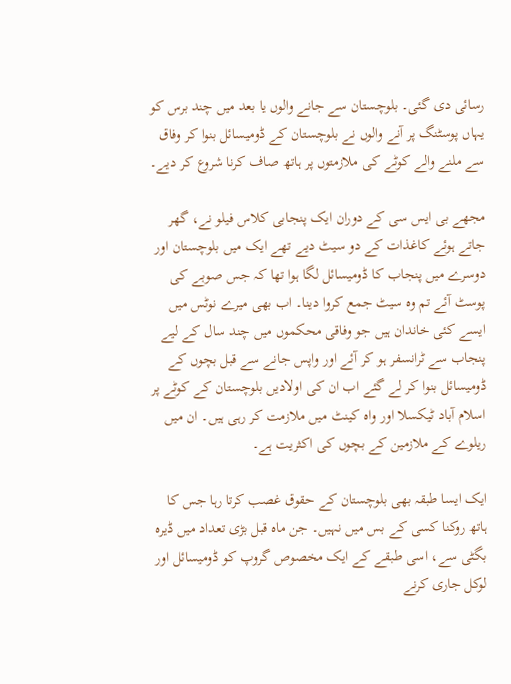رسائی دی گئی۔ بلوچستان سے جانے والوں یا بعد میں چند برس کو یہاں پوسٹنگ پر آنے والوں نے بلوچستان کے ڈومیسائل بنوا کر وفاق سے ملنے والے کوٹے کی ملازمتوں پر ہاتھ صاف کرنا شروع کر دیے۔

مجھے بی ایس سی کے دوران ایک پنجابی کلاس فیلو نے، گھر جاتے ہوئے کاغذات کے دو سیٹ دیے تھے ایک میں بلوچستان اور دوسرے میں پنجاب کا ڈومیسائل لگا ہوا تھا کہ جس صوبے کی پوسٹ آئے تم وہ سیٹ جمع کروا دینا۔ اب بھی میرے نوٹس میں ایسے کئی خاندان ہیں جو وفاقی محکموں میں چند سال کے لیے پنجاب سے ٹرانسفر ہو کر آئے اور واپس جانے سے قبل بچوں کے ڈومیسائل بنوا کر لے گئے اب ان کی اولادیں بلوچستان کے کوٹے پر اسلام آباد ٹیکسلا اور واہ کینٹ میں ملازمت کر رہی ہیں۔ ان میں ریلوے کے ملازمین کے بچوں کی اکثریت ہے۔

ایک ایسا طبقہ بھی بلوچستان کے حقوق غصب کرتا رہا جس کا ہاتھ روکنا کسی کے بس میں نہیں۔ جن ماہ قبل بڑی تعداد میں ڈیرہ بگٹی سے، اسی طبقے کے ایک مخصوص گروپ کو ڈومیسائل اور لوکل جاری کرنے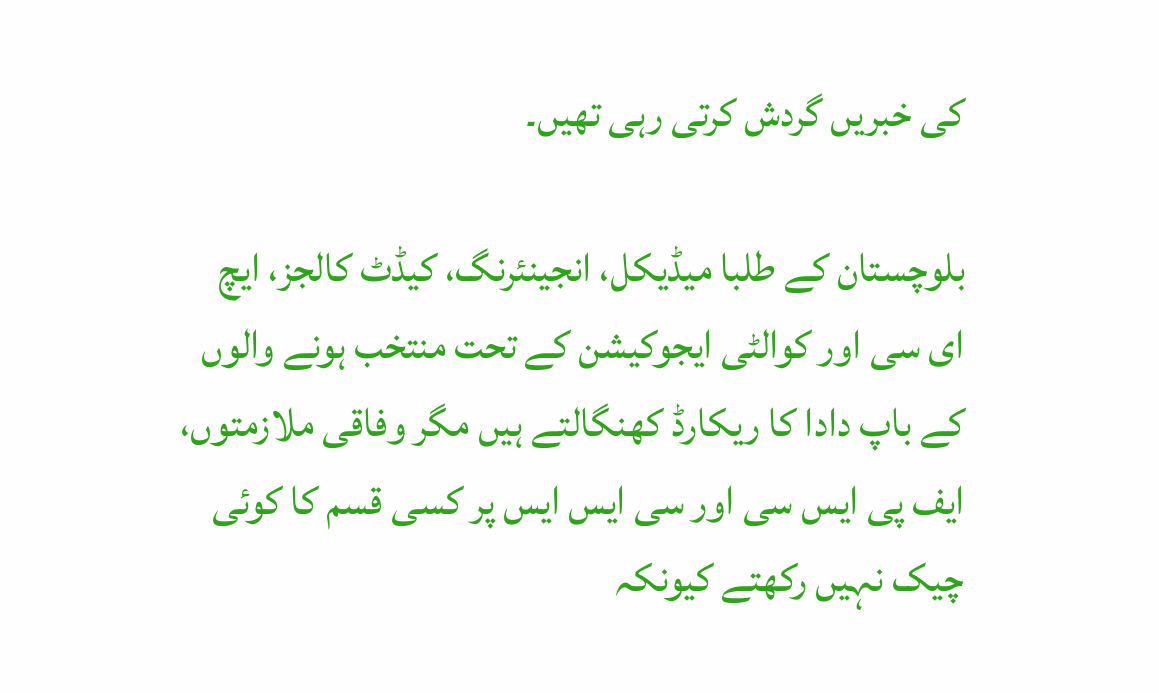کی خبریں گردش کرتی رہی تھیں۔

بلوچستان کے طلبا میڈیکل، انجینئرنگ، کیڈٹ کالجز، ایچ ای سی اور کوالٹی ایجوکیشن کے تحت منتخب ہونے والوں کے باپ دادا کا ریکارڈ کھنگالتے ہیں مگر وفاقی ملازمتوں، ایف پی ایس سی اور سی ایس ایس پر کسی قسم کا کوئی چیک نہیں رکھتے کیونکہ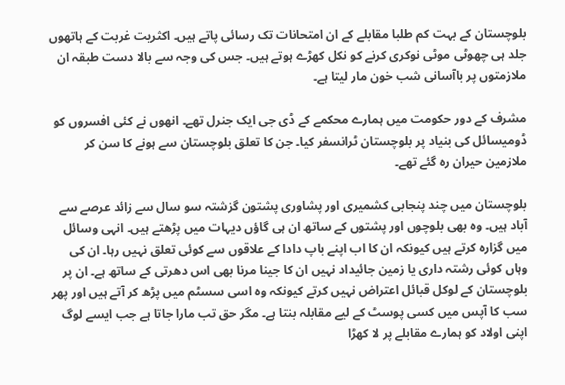بلوچستان کے بہت کم طلبا مقابلے کے ان امتحانات تک رسائی پاتے ہیں۔ اکثریت غربت کے ہاتھوں جلد ہی چھوٹی موٹی نوکری کرنے کو نکل کھڑے ہوتے ہیں۔ جس کی وجہ سے بالا دست طبقہ ان ملازمتوں پر باآسانی شب خون مار لیتا ہے۔

مشرف کے دور حکومت میں ہمارے محکمے کے ڈی جی ایک جنرل تھے۔ انھوں نے کئی افسروں کو ڈومیسائل کی بنیاد پر بلوچستان ٹرانسفر کیا۔ جن کا تعلق بلوچستان سے ہونے کا سن کر ملازمین حیران رہ گئے تھے۔

بلوچستان میں چند پنجابی کشمیری اور پشاوری پشتون گزشتہ سو سال سے زائد عرصے سے آباد ہیں۔ وہ بھی بلوچوں اور پشتوں کے ساتھ ان ہی گاؤں دیہات میں پڑھتے ہیں۔ انہی وسائل میں گزارہ کرتے ہیں کیونکہ ان کا اب اپنے باپ دادا کے علاقوں سے کوئی تعلق نہیں رہا۔ ان کی وہاں کوئی رشتہ داری یا زمین جائیداد نہیں ان کا جینا مرنا بھی اس دھرتی کے ساتھ ہے۔ ان پر بلوچستان کے لوکل قبائل اعتراض نہیں کرتے کیونکہ وہ اسی سسٹم میں پڑھ کر آتے ہیں اور پھر سب کا آپس میں کسی پوسٹ کے لیے مقابلہ بنتا ہے۔ مگر حق تب مارا جاتا ہے جب ایسے لوگ اپنی اولاد کو ہمارے مقابلے پر لا کھڑا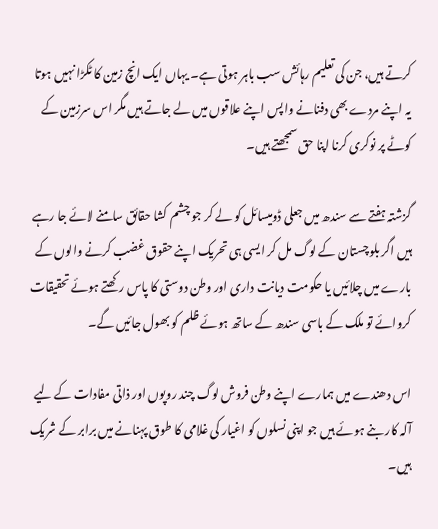کرتے ہیں، جن کی تعلیم رہائش سب باہر ہوتی ہے۔ یہاں ایک انچ زمین کا ٹکڑا نہیں ہوتا یہ اپنے مردے بھی دفنانے واپس اپنے علاقوں میں لے جاتے ہیں مگر اس سرزمین کے کوٹے پر نوکری کرنا اپنا حق سمجھتے ہیں۔

گزشتہ ہفتے سے سندھ میں جعلی ڈومیسائل کو لے کر جو چشم کشا حقائق سامنے لائے جا رہے ہیں اگر بلوچستان کے لوگ مل کر ایسی ہی تحریک اپنے حقوق غضب کرنے والوں کے بارے میں چلائیں یا حکومت دیانت داری اور وطن دوستی کا پاس رکھتے ہوئے تحقیقات کروائے تو ملک کے باسی سندھ کے ساتھ ہوئے ظلم کو بھول جائیں گے۔

اس دھندے میں ہمارے اپنے وطن فروش لوگ چند روپوں اور ذاتی مفادات کے لیے آلہ کار بنے ہوئے ہیں جو اپنی نسلوں کو اغیار کی غلامی کا طوق پہنانے میں برابر کے شریک ہیں۔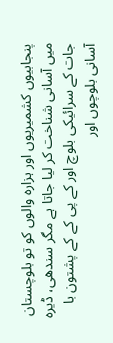پنجابیوں کشمیریوں اور ہزارہ والوں کو تو بلوچستان میں آسانی شناخت کر لیا جاتا ہے مگر سندھی، ڈیرہ جات کے سرائیکی بلوچ اور کے پی کے کے پشتون با آسانی بلوچوں اور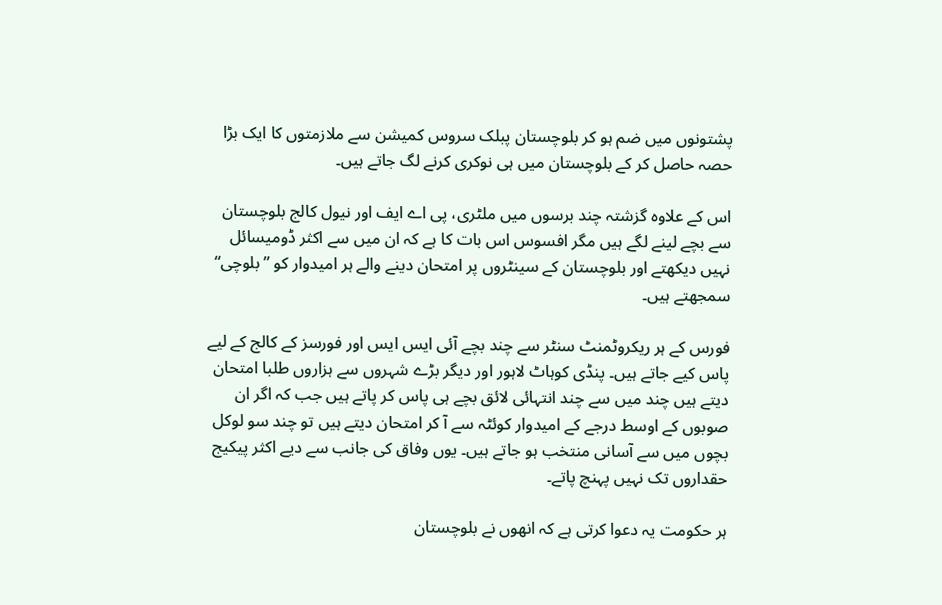پشتونوں میں ضم ہو کر بلوچستان پبلک سروس کمیشن سے ملازمتوں کا ایک بڑا حصہ حاصل کر کے بلوچستان میں ہی نوکری کرنے لگ جاتے ہیں۔

اس کے علاوہ گزشتہ چند برسوں میں ملٹری، پی اے ایف اور نیول کالج بلوچستان سے بچے لینے لگے ہیں مگر افسوس اس بات کا ہے کہ ان میں سے اکثر ڈومیسائل نہیں دیکھتے اور بلوچستان کے سینٹروں پر امتحان دینے والے ہر امیدوار کو ”بلوچی“ سمجھتے ہیں۔

فورس کے ہر ریکروٹمنٹ سنٹر سے چند بچے آئی ایس ایس اور فورسز کے کالج کے لیے پاس کیے جاتے ہیں۔ پنڈی کوہاٹ لاہور اور دیگر بڑے شہروں سے ہزاروں طلبا امتحان دیتے ہیں چند میں سے چند انتہائی لائق بچے ہی پاس کر پاتے ہیں جب کہ اگر ان صوبوں کے اوسط درجے کے امیدوار کوئٹہ سے آ کر امتحان دیتے ہیں تو چند سو لوکل بچوں میں سے آسانی منتخب ہو جاتے ہیں۔ یوں وفاق کی جانب سے دیے اکثر پیکیج حقداروں تک نہیں پہنچ پاتے۔

ہر حکومت یہ دعوا کرتی ہے کہ انھوں نے بلوچستان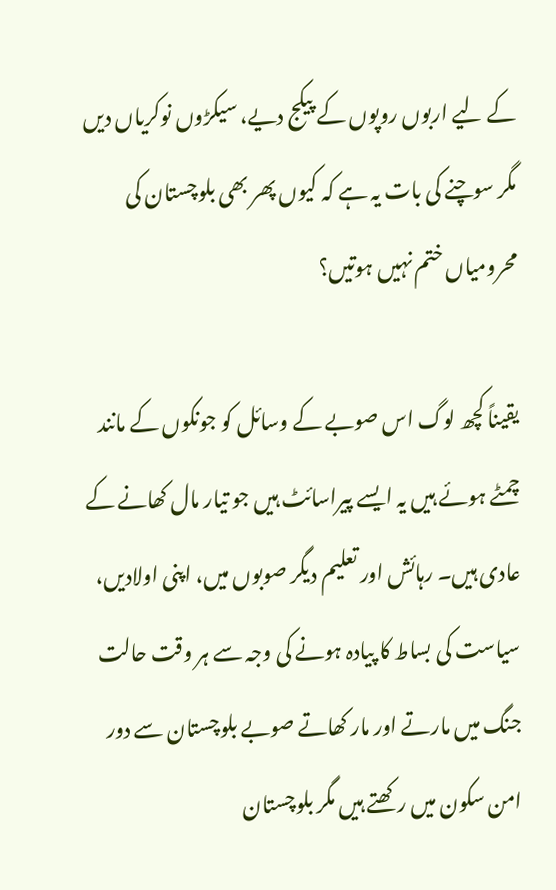کے لیے اربوں روپوں کے پیکج دیے، سیکڑوں نوکریاں دیں مگر سوچنے کی بات یہ ہے کہ کیوں پھر بھی بلوچستان کی محرومیاں ختم نہیں ہوتیں؟

یقیناً کچھ لوگ اس صوبے کے وسائل کو جونکوں کے مانند چمٹے ہوئے ہیں یہ ایسے پیراسائٹ ہیں جو تیار مال کھانے کے عادی ہیں۔ رہائش اور تعلیم دیگر صوبوں میں، اپنی اولادیں، سیاست کی بساط کا پیادہ ہونے کی وجہ سے ہر وقت حالت جنگ میں مارتے اور مار کھاتے صوبے بلوچستان سے دور امن سکون میں رکھتے ہیں مگر بلوچستان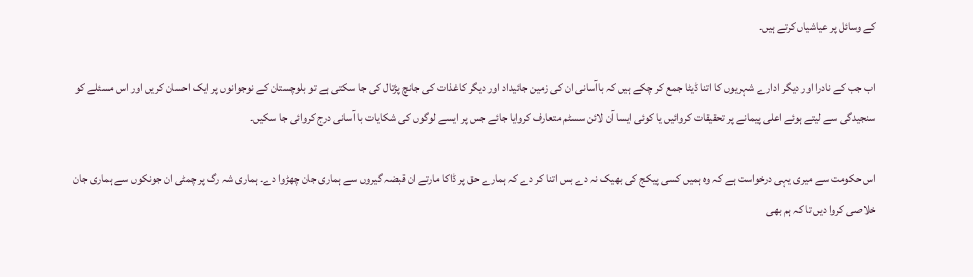کے وسائل پر عیاشیاں کرتے ہیں۔

اب جب کے نادرا اور دیگر ادارے شہریوں کا اتنا ڈیٹا جمع کر چکے ہیں کہ باآسانی ان کی زمین جائیداد اور دیگر کاغذات کی جانچ پڑتال کی جا سکتی ہے تو بلوچستان کے نوجوانوں پر ایک احسان کریں اور اس مسئلے کو سنجیدگی سے لیتے ہوئے اعلی پیمانے پر تحقیقات کروائیں یا کوئی ایسا آن لائن سسٹم متعارف کروایا جائے جس پر ایسے لوگوں کی شکایات با آسانی درج کروائی جا سکیں۔

اس حکومت سے میری یہی درخواست ہے کہ وہ ہمیں کسی پیکج کی بھیک نہ دے بس اتنا کر دے کہ ہمارے حق پر ڈاکا مارتے ان قبضہ گیروں سے ہماری جان چھڑوا دے۔ ہماری شہ رگ پر چمٹی ان جونکوں سے ہماری جان خلاصی کروا دیں تا کہ ہم بھی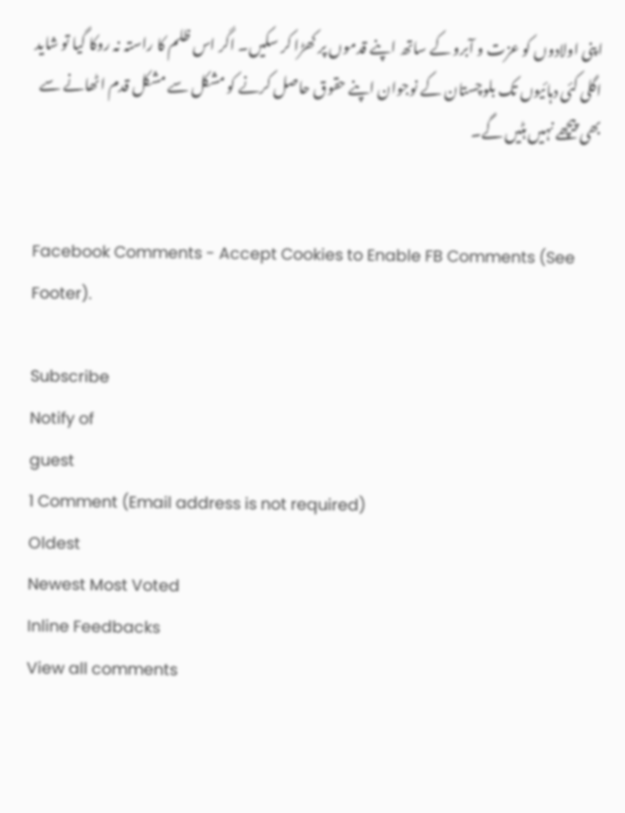اپنی اولادوں کو عزت و آبرو کے ساتھ اپنے قدموں پر کھڑا کر سکیں۔ اگر اس ظلم کا راستہ نہ روکا گیا تو شاید اگلی کئی دہائیوں تک بلوچستان کے نوجوان اپنے حقوق حاصل کرنے کو مشکل سے مشکل قدم اٹھانے سے بھی پیچھے نہیں ہٹیں گے۔


Facebook Comments - Accept Cookies to Enable FB Comments (See Footer).

Subscribe
Notify of
guest
1 Comment (Email address is not required)
Oldest
Newest Most Voted
Inline Feedbacks
View all comments